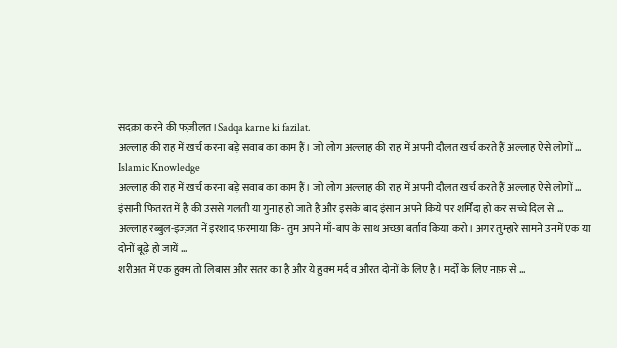सदक़ा करने की फज़ीलत।Sadqa karne ki fazilat.
अल्लाह की राह में खर्च करना बड़े सवाब का काम हैं। जो लोग अल्लाह की राह में अपनी दौलत खर्च करते हैं अल्लाह ऐसे लोगों …
Islamic Knowledge
अल्लाह की राह में खर्च करना बड़े सवाब का काम हैं। जो लोग अल्लाह की राह में अपनी दौलत खर्च करते हैं अल्लाह ऐसे लोगों …
इंसानी फितरत में है की उससे गलती या गुनाह हो जाते है और इसके बाद इंसान अपने किये पर शर्मिंदा हो कर सच्चे दिल से …
अल्लाह रब्बुल-इज्ज़त नें इरशाद फ़रमाया कि- तुम अपने माँ-बाप के साथ अच्छा बर्ताव किया करो। अगर तुम्हारे सामने उनमें एक या दोनों बूढ़े हो जायें …
शरीअत में एक हुक्म तो लिबास और सतर का है और ये हुक्म मर्द व औरत दोनों के लिए है। मर्दों के लिए नाफ़ से …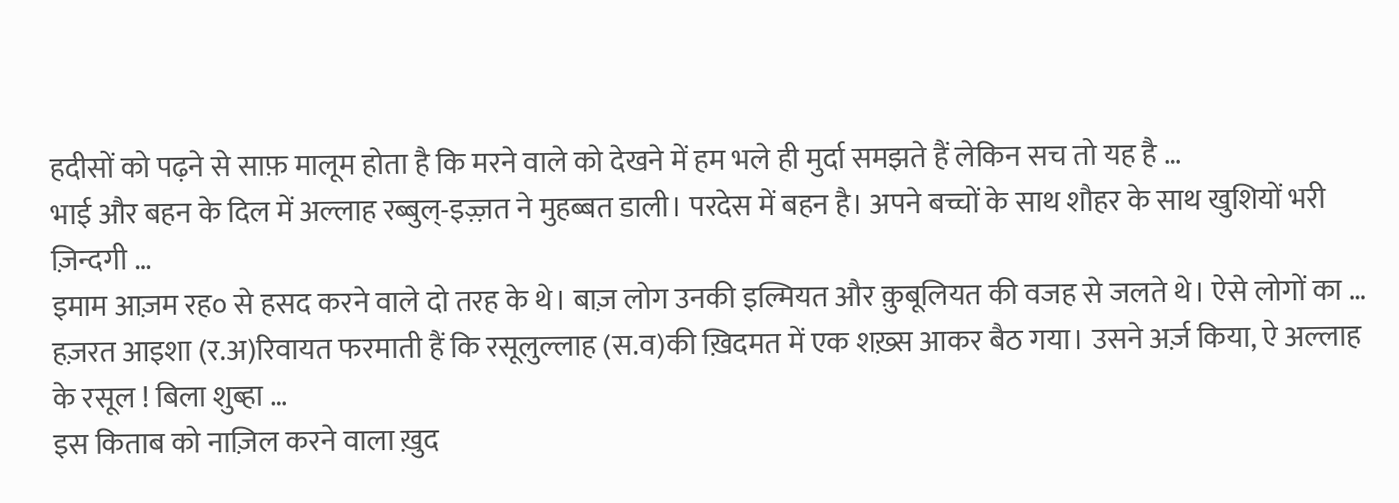हदीसों को पढ़ने से साफ़ मालूम होता है कि मरने वाले को देखने में हम भले ही मुर्दा समझते हैं लेकिन सच तो यह है …
भाई और बहन के दिल में अल्लाह रब्बुल्-इज़्ज़त ने मुहब्बत डाली। परदेस में बहन है। अपने बच्चों के साथ शौहर के साथ खुशियों भरी ज़िन्दगी …
इमाम आज़म रह० से हसद करने वाले दो तरह के थे। बाज़ लोग उनकी इल्मियत और क़ुबूलियत की वजह से जलते थे। ऐसे लोगों का …
हज़रत आइशा (र.अ)रिवायत फरमाती हैं कि रसूलुल्लाह (स.व)की ख़िदमत में एक शख़्स आकर बैठ गया। उसने अर्ज़ किया, ऐ अल्लाह के रसूल ! बिला शुब्हा …
इस किताब को नाज़िल करने वाला ख़ुद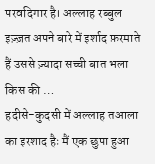परवदिगार है। अल्लाह रब्बुल इज़्ज़त अपने बारे में इर्शाद फ़रमाते हैं उससे ज़्यादा सच्ची बात भला किस की …
हदीसे-कुदसी में अल्लाह तआला का इरशाद हैः मैं एक छुपा हुआ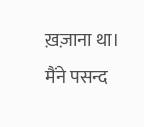ख़ज़ाना था। मैंने पसन्द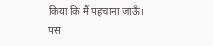किया कि मैं पहचाना जाऊँ। पस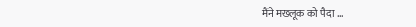मैंने मख्लूक को पैदा …